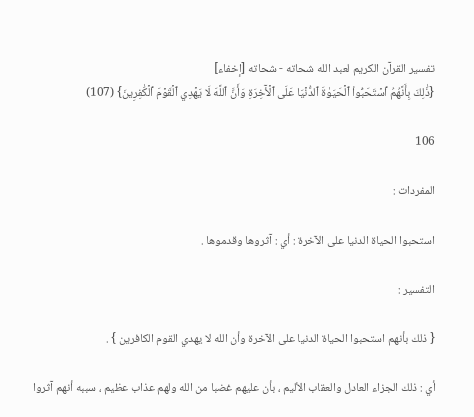تفسير القرآن الكريم لعبد الله شحاته - شحاته [إخفاء]
{ذَٰلِكَ بِأَنَّهُمُ ٱسۡتَحَبُّواْ ٱلۡحَيَوٰةَ ٱلدُّنۡيَا عَلَى ٱلۡأٓخِرَةِ وَأَنَّ ٱللَّهَ لَا يَهۡدِي ٱلۡقَوۡمَ ٱلۡكَٰفِرِينَ} (107)

106

المفردات :

استحبوا الحياة الدنيا على الآخرة : أي : آثروها وقدموها .

التفسير :

{ ذلك بأنهم استحبوا الحياة الدنيا على الآخرة وأن الله لا يهدي القوم الكافرين } .

أي : ذلك الجزاء العادل والعقاب الأليم ، بأن عليهم غضبا من الله ولهم عذاب عظيم ، سببه أنهم آثروا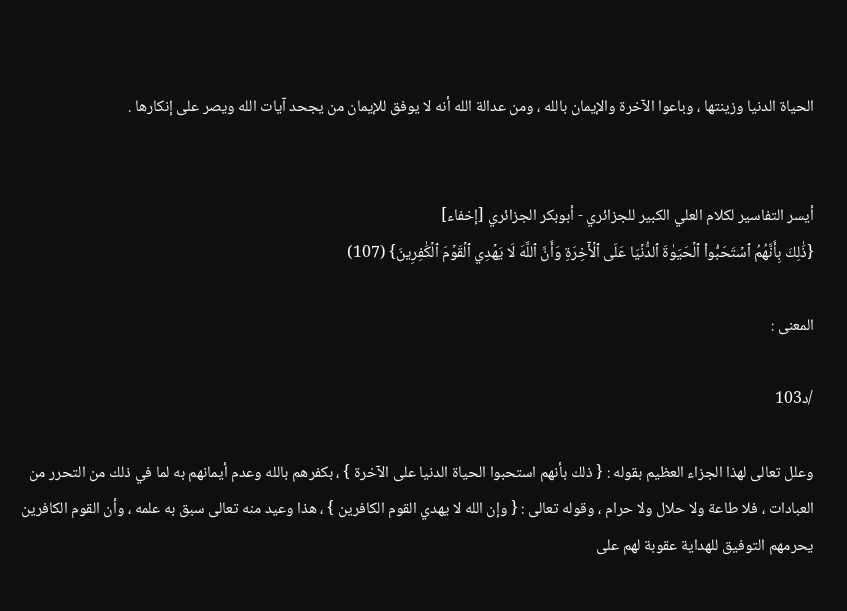الحياة الدنيا وزينتها ، وباعوا الآخرة والإيمان بالله ، ومن عدالة الله أنه لا يوفق للإيمان من يجحد آيات الله ويصر على إنكارها .


أيسر التفاسير لكلام العلي الكبير للجزائري - أبوبكر الجزائري [إخفاء]
{ذَٰلِكَ بِأَنَّهُمُ ٱسۡتَحَبُّواْ ٱلۡحَيَوٰةَ ٱلدُّنۡيَا عَلَى ٱلۡأٓخِرَةِ وَأَنَّ ٱللَّهَ لَا يَهۡدِي ٱلۡقَوۡمَ ٱلۡكَٰفِرِينَ} (107)

المعنى :

/د103

وعلل تعالى لهذا الجزاء العظيم بقوله : { ذلك بأنهم استحبوا الحياة الدنيا على الآخرة } ، بكفرهم بالله وعدم أيمانهم به لما في ذلك من التحرر من العبادات ، فلا طاعة ولا حلال ولا حرام ، وقوله تعالى : { وإن الله لا يهدي القوم الكافرين } ، هذا وعيد منه تعالى سبق به علمه ، وأن القوم الكافرين يحرمهم التوفيق للهداية عقوبة لهم على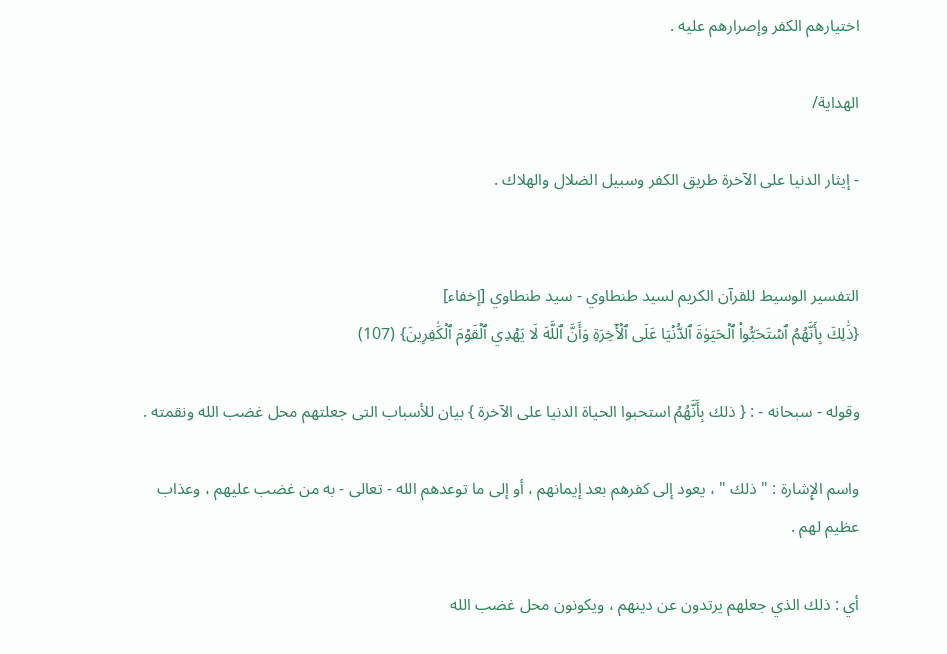اختيارهم الكفر وإصرارهم عليه .

الهداية/

- إيثار الدنيا على الآخرة طريق الكفر وسبيل الضلال والهلاك .


التفسير الوسيط للقرآن الكريم لسيد طنطاوي - سيد طنطاوي [إخفاء]
{ذَٰلِكَ بِأَنَّهُمُ ٱسۡتَحَبُّواْ ٱلۡحَيَوٰةَ ٱلدُّنۡيَا عَلَى ٱلۡأٓخِرَةِ وَأَنَّ ٱللَّهَ لَا يَهۡدِي ٱلۡقَوۡمَ ٱلۡكَٰفِرِينَ} (107)

وقوله - سبحانه - : { ذلك بِأَنَّهُمُ استحبوا الحياة الدنيا على الآخرة } بيان للأسباب التى جعلتهم محل غضب الله ونقمته .

واسم الإِشارة : " ذلك " ، يعود إلى كفرهم بعد إيمانهم ، أو إلى ما توعدهم الله - تعالى - به من غضب عليهم ، وعذاب عظيم لهم .

أي : ذلك الذي جعلهم يرتدون عن دينهم ، ويكونون محل غضب الله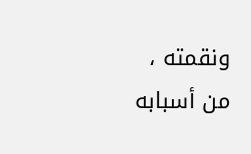ونقمته ، من أسبابه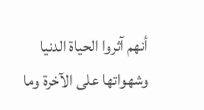أنهم آثروا الحياة الدنيا وشهواتها على الآخرة وما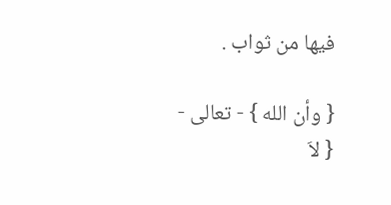فيها من ثواب .

{ وأن الله } - تعالى - { لاَ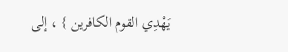يَهْدِي القوم الكافرين } ، إلى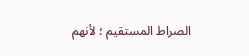الصراط المستقيم ؛ لأنهم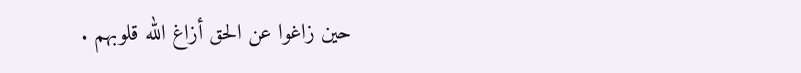حين زاغوا عن الحق أزاغ الله قلوبهم .